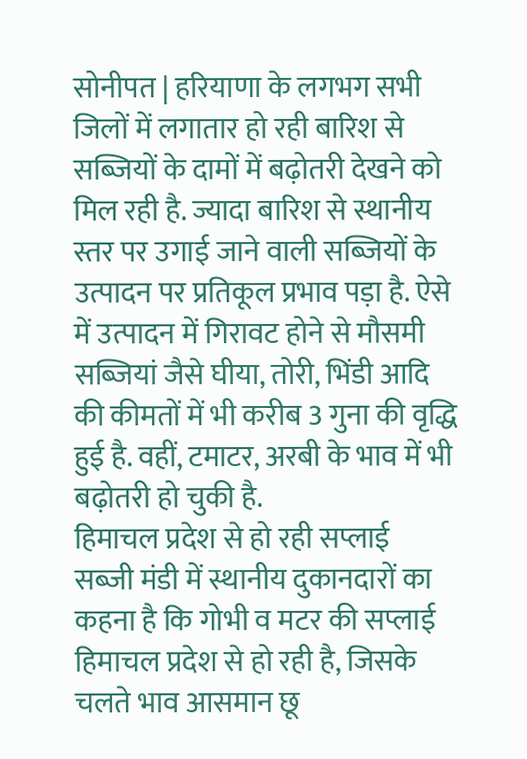सोनीपत | हरियाणा के लगभग सभी जिलों में लगातार हो रही बारिश से सब्जियों के दामों में बढ़ोतरी देखने को मिल रही है. ज्यादा बारिश से स्थानीय स्तर पर उगाई जाने वाली सब्जियों के उत्पादन पर प्रतिकूल प्रभाव पड़ा है. ऐसे में उत्पादन में गिरावट होने से मौसमी सब्जियां जैसे घीया, तोरी, भिंडी आदि की कीमतों में भी करीब 3 गुना की वृद्धि हुई है. वहीं, टमाटर, अरबी के भाव में भी बढ़ोतरी हो चुकी है.
हिमाचल प्रदेश से हो रही सप्लाई
सब्जी मंडी में स्थानीय दुकानदारों का कहना है कि गोभी व मटर की सप्लाई हिमाचल प्रदेश से हो रही है, जिसके चलते भाव आसमान छू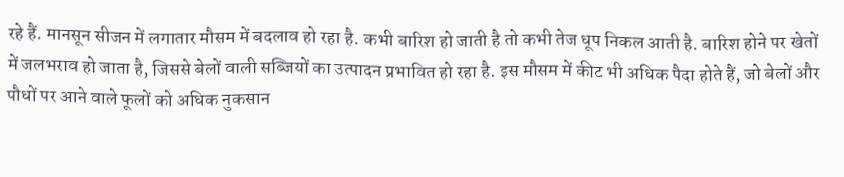रहे हैं. मानसून सीजन में लगातार मौसम में बदलाव हो रहा है. कभी बारिश हो जाती है तो कभी तेज धूप निकल आती है. बारिश होने पर खेतों में जलभराव हो जाता है, जिससे बेलों वाली सब्जियों का उत्पादन प्रभावित हो रहा है. इस मौसम में कीट भी अधिक पैदा होते हैं, जो बेलों और पौधों पर आने वाले फूलों को अधिक नुकसान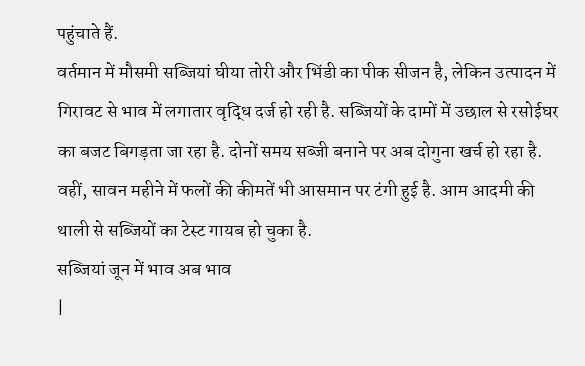पहुंचाते हैं.
वर्तमान में मौसमी सब्जियां घीया तोरी और भिंडी का पीक सीजन है, लेकिन उत्पादन में गिरावट से भाव में लगातार वृद्धि दर्ज हो रही है. सब्जियों के दामों में उछाल से रसोईघर का बजट बिगड़ता जा रहा है. दोनों समय सब्जी बनाने पर अब दोगुना खर्च हो रहा है. वहीं, सावन महीने में फलों की कीमतें भी आसमान पर टंगी हुई है. आम आदमी की थाली से सब्जियों का टेस्ट गायब हो चुका है.
सब्जियां जून में भाव अब भाव
|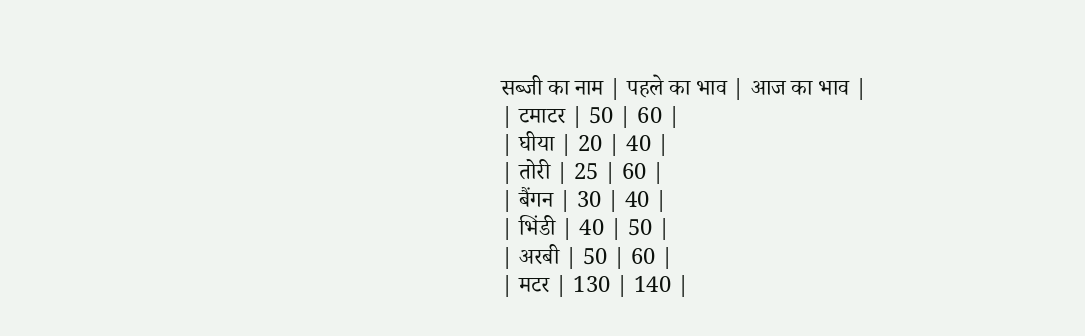सब्जी का नाम | पहले का भाव | आज का भाव |
| टमाटर | 50 | 60 |
| घीया | 20 | 40 |
| तोरी | 25 | 60 |
| बैंगन | 30 | 40 |
| भिंडी | 40 | 50 |
| अरबी | 50 | 60 |
| मटर | 130 | 140 |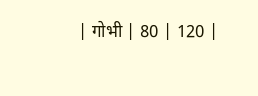| गोभी | 80 | 120 |